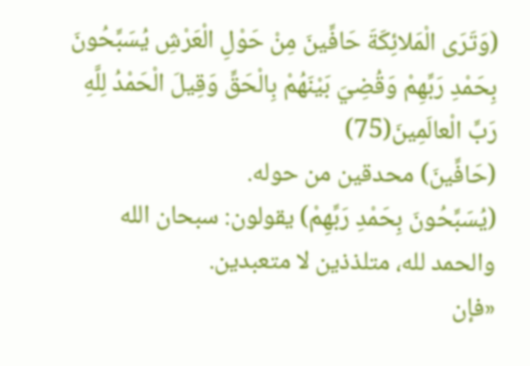(وَتَرَى الْمَلائِكَةَ حَافِّينَ مِنْ حَوْلِ الْعَرْشِ يُسَبِّحُونَ بِحَمْدِ رَبِّهِمْ وَقُضِيَ بَيْنَهُمْ بِالْحَقِّ وَقِيلَ الْحَمْدُ لِلَّهِ رَبِّ الْعالَمِينَ(75)
(حَافِّينَ) محدقين من حوله.
(يُسَبِّحُونَ بِحَمْدِ رَبِّهِمْ) يقولون: سبحان الله والحمد لله، متلذذين لا متعبدين.
«فإن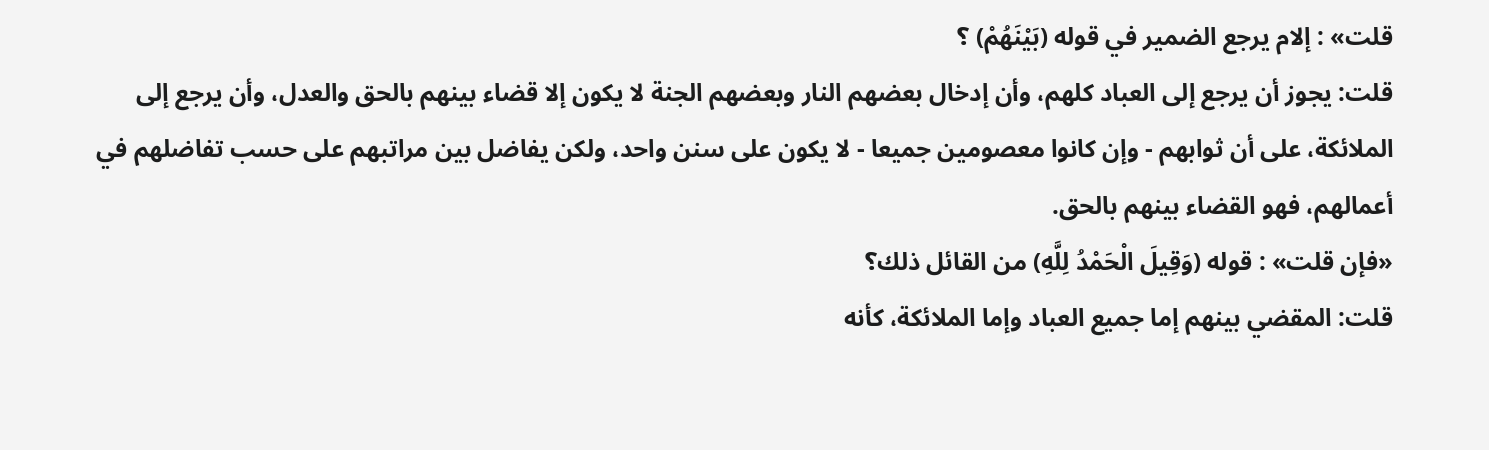قلت» : إلام يرجع الضمير في قوله (بَيْنَهُمْ) ؟
قلت: يجوز أن يرجع إلى العباد كلهم، وأن إدخال بعضهم النار وبعضهم الجنة لا يكون إلا قضاء بينهم بالحق والعدل، وأن يرجع إلى الملائكة، على أن ثوابهم - وإن كانوا معصومين جميعا - لا يكون على سنن واحد، ولكن يفاضل بين مراتبهم على حسب تفاضلهم في أعمالهم، فهو القضاء بينهم بالحق.
«فإن قلت» : قوله (وَقِيلَ الْحَمْدُ لِلَّهِ) من القائل ذلك؟
قلت: المقضي بينهم إما جميع العباد وإما الملائكة، كأنه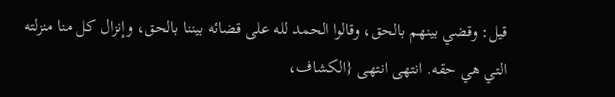قيل: وقضي بينهم بالحق، وقالوا الحمد لله على قضائه بيننا بالحق، وإنزال كل منا منزلته التي هي حقه. انتهى انتهى {الكشاف،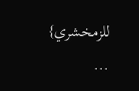للزمخشري} ...